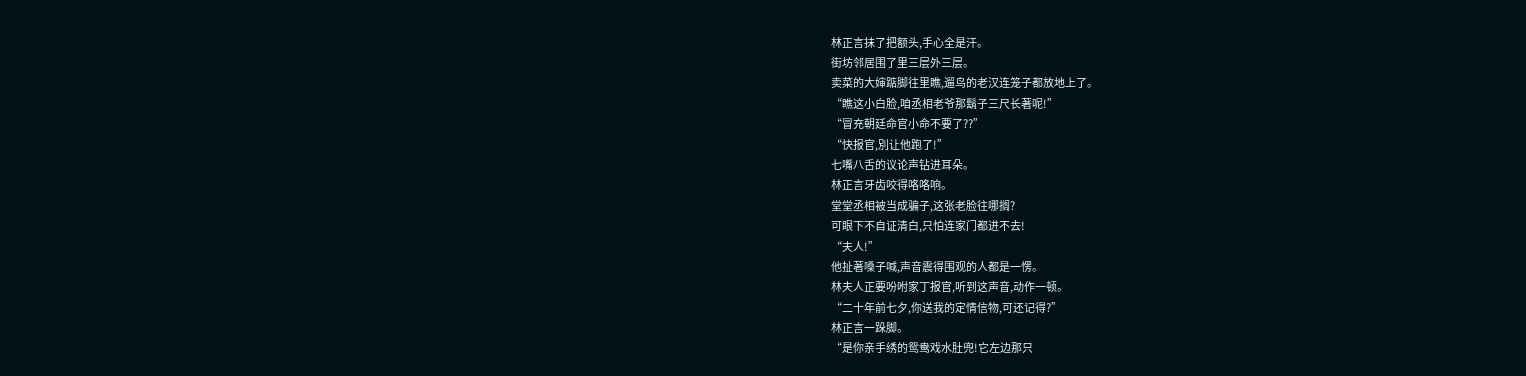林正言抹了把额头,手心全是汗。
街坊邻居围了里三层外三层。
卖菜的大婶踮脚往里瞧,遛鸟的老汉连笼子都放地上了。
“瞧这小白脸,咱丞相老爷那鬍子三尺长著呢!”
“冒充朝廷命官小命不要了??”
“快报官,別让他跑了!”
七嘴八舌的议论声钻进耳朵。
林正言牙齿咬得咯咯响。
堂堂丞相被当成骗子,这张老脸往哪搁?
可眼下不自证清白,只怕连家门都进不去!
“夫人!”
他扯著嗓子喊,声音震得围观的人都是一愣。
林夫人正要吩咐家丁报官,听到这声音,动作一顿。
“二十年前七夕,你送我的定情信物,可还记得?”
林正言一跺脚。
“是你亲手绣的鸳鸯戏水肚兜!它左边那只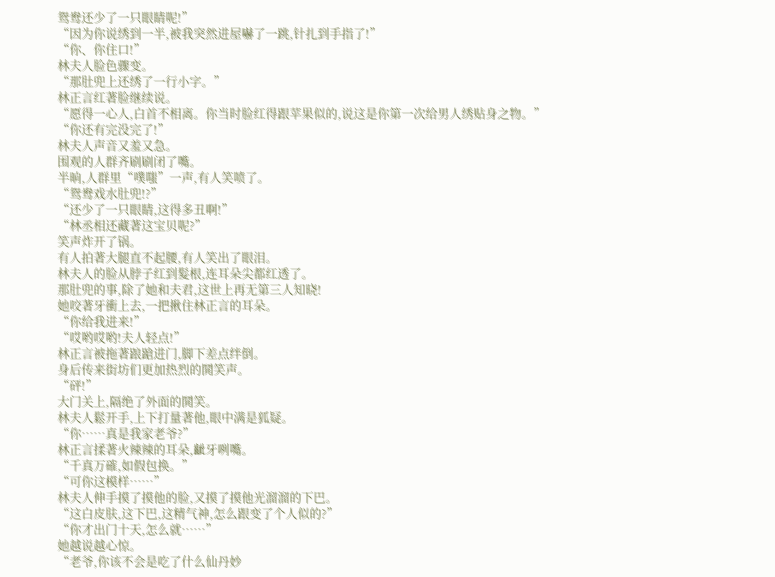鸳鸯还少了一只眼睛呢!”
“因为你说绣到一半,被我突然进屋嚇了一跳,针扎到手指了!”
“你、你住口!”
林夫人脸色骤变。
“那肚兜上还绣了一行小字。”
林正言红著脸继续说。
“愿得一心人,白首不相离。你当时脸红得跟苹果似的,说这是你第一次给男人绣贴身之物。”
“你还有完没完了!”
林夫人声音又羞又急。
围观的人群齐刷刷闭了嘴。
半晌,人群里“噗嗤”一声,有人笑喷了。
“鸳鸯戏水肚兜!?”
“还少了一只眼睛,这得多丑啊!”
“林丞相还藏著这宝贝呢?”
笑声炸开了锅。
有人拍著大腿直不起腰,有人笑出了眼泪。
林夫人的脸从脖子红到髮根,连耳朵尖都红透了。
那肚兜的事,除了她和夫君,这世上再无第三人知晓!
她咬著牙衝上去,一把揪住林正言的耳朵。
“你给我进来!”
“哎哟哎哟!夫人轻点!”
林正言被拖著踉蹌进门,脚下差点绊倒。
身后传来街坊们更加热烈的鬨笑声。
“砰!”
大门关上,隔绝了外面的鬨笑。
林夫人鬆开手,上下打量著他,眼中满是狐疑。
“你……真是我家老爷?”
林正言揉著火辣辣的耳朵,齜牙咧嘴。
“千真万確,如假包换。”
“可你这模样……”
林夫人伸手摸了摸他的脸,又摸了摸他光溜溜的下巴。
“这白皮肤,这下巴,这精气神,怎么跟变了个人似的?”
“你才出门十天,怎么就……”
她越说越心惊。
“老爷,你该不会是吃了什么仙丹妙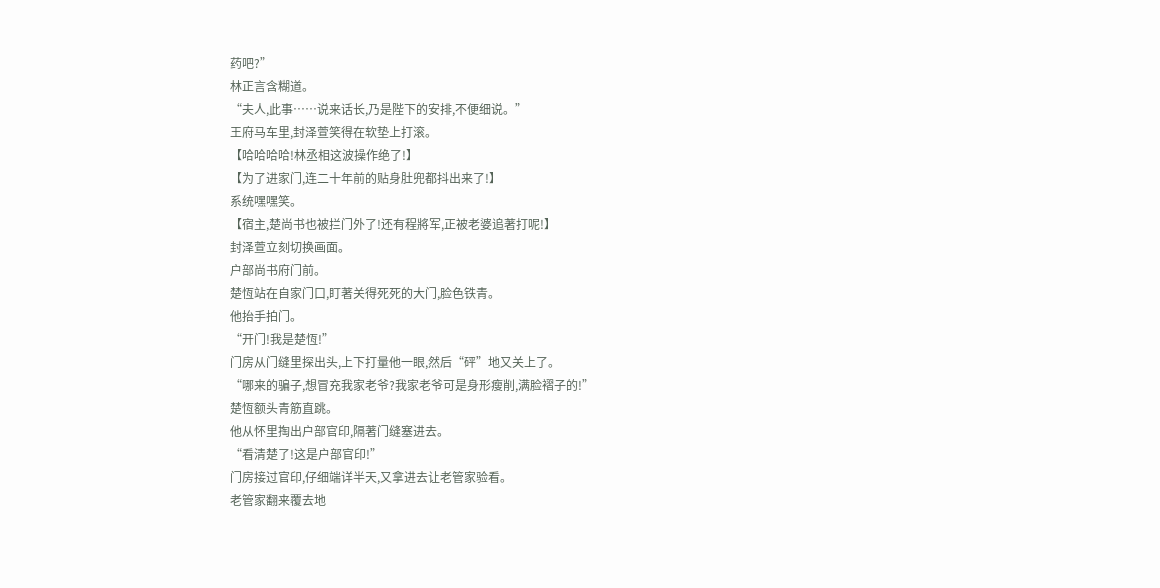药吧?”
林正言含糊道。
“夫人,此事……说来话长,乃是陛下的安排,不便细说。”
王府马车里,封泽萱笑得在软垫上打滚。
【哈哈哈哈!林丞相这波操作绝了!】
【为了进家门,连二十年前的贴身肚兜都抖出来了!】
系统嘿嘿笑。
【宿主,楚尚书也被拦门外了!还有程將军,正被老婆追著打呢!】
封泽萱立刻切换画面。
户部尚书府门前。
楚恆站在自家门口,盯著关得死死的大门,脸色铁青。
他抬手拍门。
“开门!我是楚恆!”
门房从门缝里探出头,上下打量他一眼,然后“砰”地又关上了。
“哪来的骗子,想冒充我家老爷?我家老爷可是身形瘦削,满脸褶子的!”
楚恆额头青筋直跳。
他从怀里掏出户部官印,隔著门缝塞进去。
“看清楚了!这是户部官印!”
门房接过官印,仔细端详半天,又拿进去让老管家验看。
老管家翻来覆去地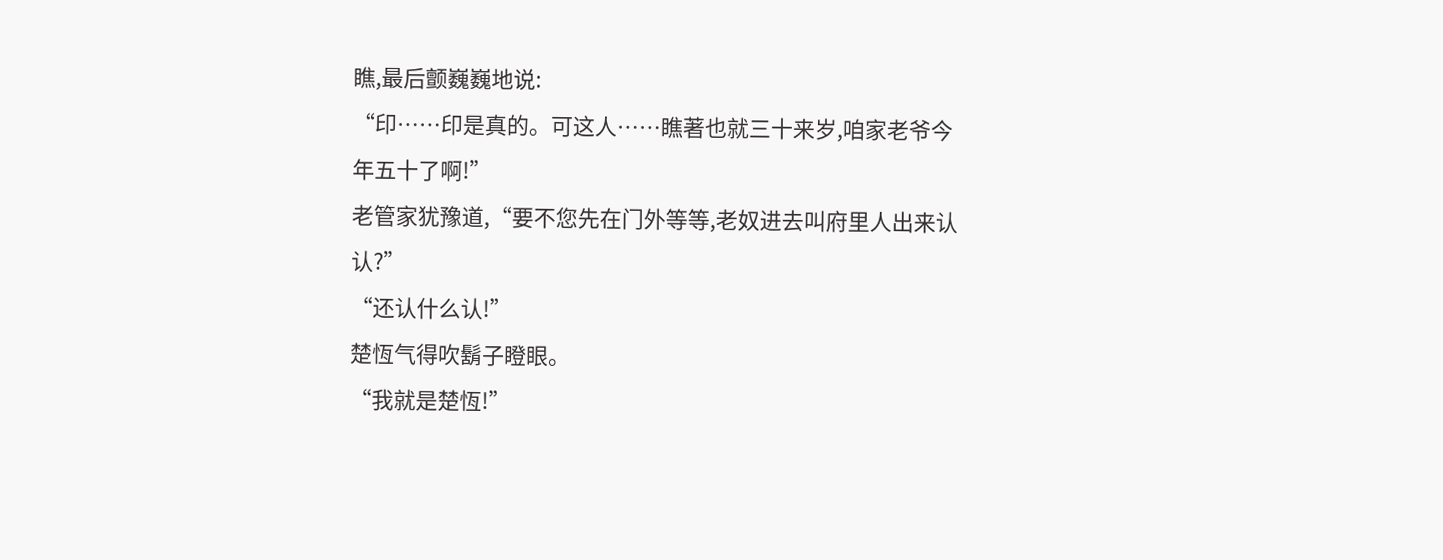瞧,最后颤巍巍地说:
“印……印是真的。可这人……瞧著也就三十来岁,咱家老爷今年五十了啊!”
老管家犹豫道,“要不您先在门外等等,老奴进去叫府里人出来认认?”
“还认什么认!”
楚恆气得吹鬍子瞪眼。
“我就是楚恆!”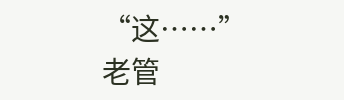“这……”
老管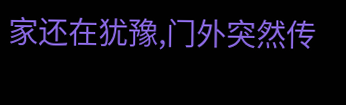家还在犹豫,门外突然传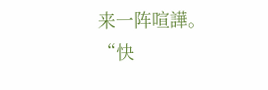来一阵喧譁。
“快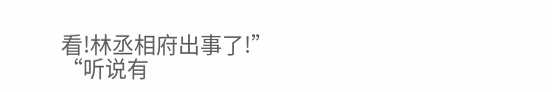看!林丞相府出事了!”
“听说有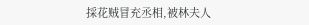採花贼冒充丞相,被林夫人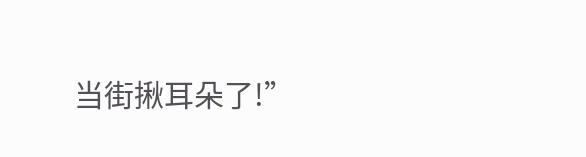当街揪耳朵了!”